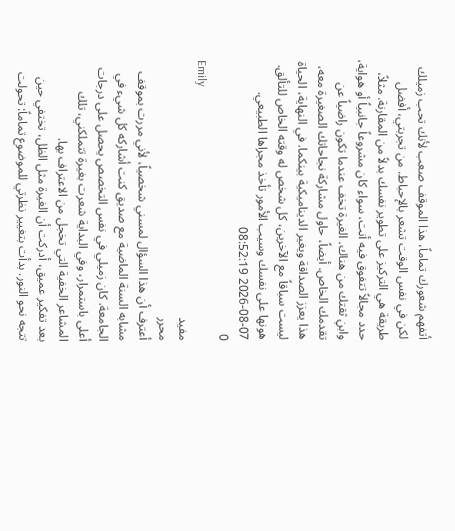أتفهم شعورك تماماً، هذا الموقف صعب لأنك تحب زميلك لكن في نفس الوقت تشعر بالإحباط. من تجربتي، أفضل طريقة هي التركيز على تطوير نفسك بدلاً من المقارنة. مثلاً، حدد مجالاً تتفوق فيه أنت، سواء كان مشروعاً جانبياً أو هواية، وابنِ ثقتك من هناك. الغيرة تخف عندما تكون راضياً عن تقدمك الخاص. أيضاً، حاول مشاركة نجاحاتك الصغيرة معه، هذا يعزز الصداقة ويغير الديناميكية بينكما. في النهاية، الحياة ليست سباقاً مع الآخرين، كل شخص له وقته الخاص للتألق. هونها على نفسك وسيب الأمور تأخذ مجراها الطبيعي.
2026-08-07 08:52:19
0
Emily
مفيد
محرر
أعترف أن هذا السؤال لمسني شخصياً، لأني مررت بموقف مشابه السنة الماضية مع صديق كنت أشاركه كل شيء في الجامعة. كان زميلي في نفس التخصص يحصل على درجات أعلى باستمرار، وفي البداية شعرت بغيرة تتملكني، تلك المشاعر الخفية التي تخجل من الاعتراف بها.
بعد تفكير عميق، أدركت أن الغيرة مثل الظل، تختفي حين تتجه نحو النور. بدأت بتغيير نظرتي للموضوع تماماً: تحولت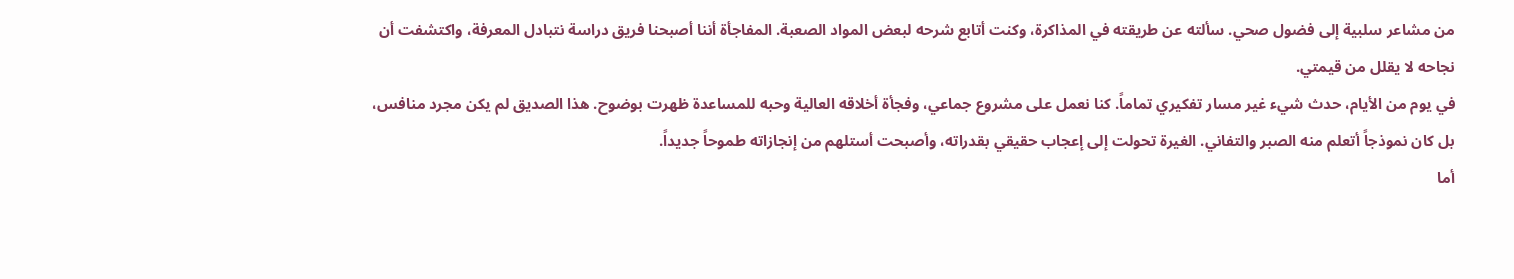من مشاعر سلبية إلى فضول صحي. سألته عن طريقته في المذاكرة، وكنت أتابع شرحه لبعض المواد الصعبة. المفاجأة أننا أصبحنا فريق دراسة نتبادل المعرفة، واكتشفت أن نجاحه لا يقلل من قيمتي.
في يوم من الأيام، حدث شيء غير مسار تفكيري تماماً. كنا نعمل على مشروع جماعي، وفجأة أخلاقه العالية وحبه للمساعدة ظهرت بوضوح. هذا الصديق لم يكن مجرد منافس، بل كان نموذجاً أتعلم منه الصبر والتفاني. الغيرة تحولت إلى إعجاب حقيقي بقدراته، وأصبحت أستلهم من إنجازاته طموحاً جديداً.
أما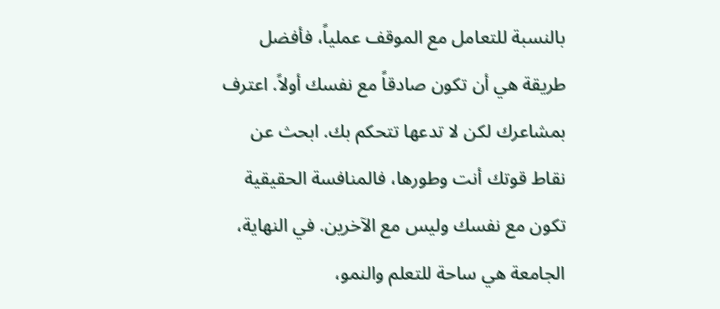بالنسبة للتعامل مع الموقف عملياً، فأفضل طريقة هي أن تكون صادقاً مع نفسك أولاً. اعترف بمشاعرك لكن لا تدعها تتحكم بك. ابحث عن نقاط قوتك أنت وطورها، فالمنافسة الحقيقية تكون مع نفسك وليس مع الآخرين. في النهاية، الجامعة هي ساحة للتعلم والنمو،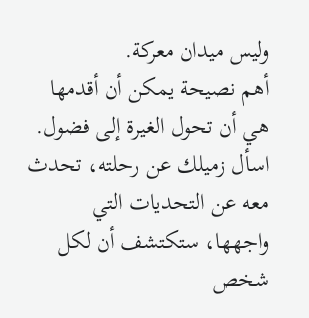وليس ميدان معركة.
أهم نصيحة يمكن أن أقدمها هي أن تحول الغيرة إلى فضول. اسأل زميلك عن رحلته، تحدث معه عن التحديات التي واجهها، ستكتشف أن لكل شخص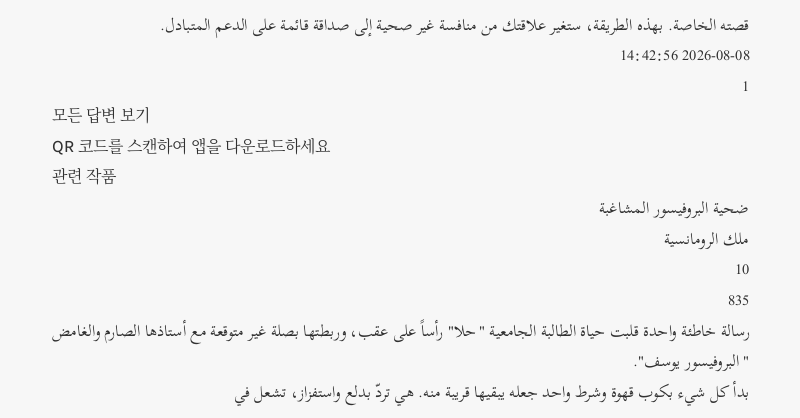قصته الخاصة. بهذه الطريقة، ستغير علاقتك من منافسة غير صحية إلى صداقة قائمة على الدعم المتبادل.
2026-08-08 14:42:56
1
모든 답변 보기
QR 코드를 스캔하여 앱을 다운로드하세요
관련 작품
ضحية البروفيسور المشاغبة
ملك الرومانسية
10
835
رسالة خاطئة واحدة قلبت حياة الطالبة الجامعية "حلا" رأساً على عقب، وربطتها بصلة غير متوقعة مع أستاذها الصارم والغامض "البروفيسور يوسف".
بدأ كل شيء بكوب قهوة وشرط واحد جعله يبقيها قريبة منه. هي تردّ بدلع واستفزاز، تشعل في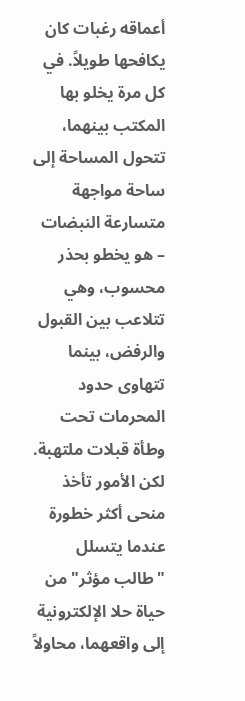أعماقه رغبات كان يكافحها طويلاً. في كل مرة يخلو بها المكتب بينهما، تتحول المساحة إلى ساحة مواجهة متسارعة النبضات – هو يخطو بحذر محسوب، وهي تتلاعب بين القبول والرفض، بينما تتهاوى حدود المحرمات تحت وطأة قبلات ملتهبة.
لكن الأمور تأخذ منحى أكثر خطورة عندما يتسلل "طالب مؤثر" من حياة حلا الإلكترونية إلى واقعهما، محاولاً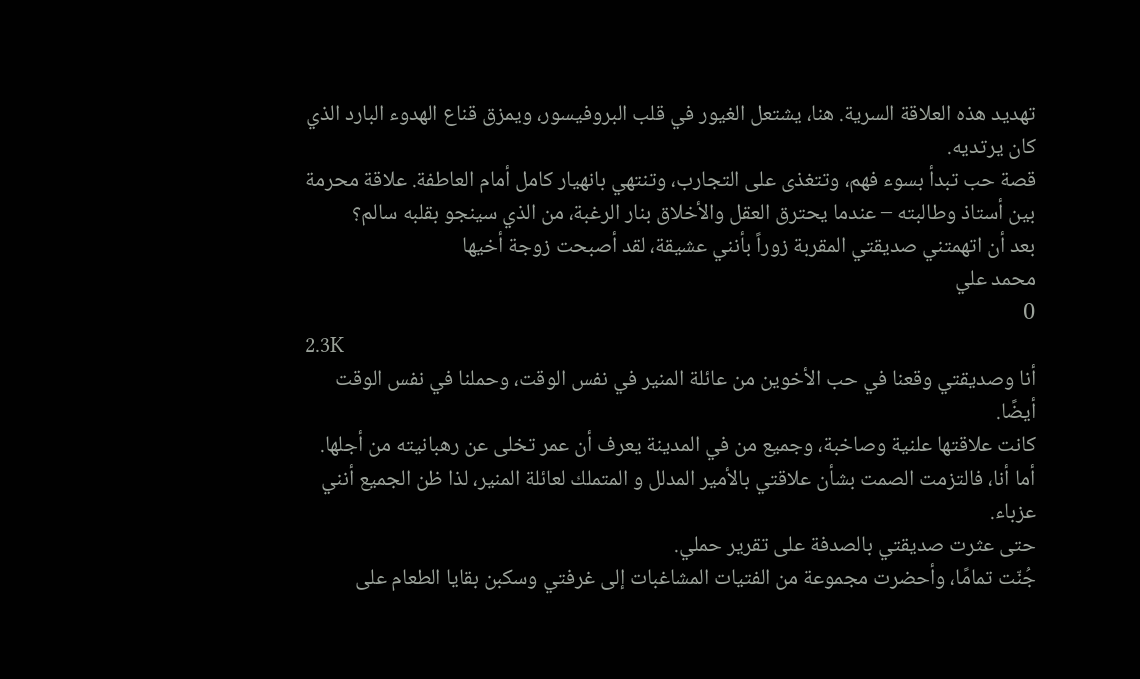تهديد هذه العلاقة السرية. هنا، يشتعل الغيور في قلب البروفيسور، ويمزق قناع الهدوء البارد الذي كان يرتديه.
قصة حب تبدأ بسوء فهم، وتتغذى على التجارب، وتنتهي بانهيار كامل أمام العاطفة. علاقة محرمة بين أستاذ وطالبته – عندما يحترق العقل والأخلاق بنار الرغبة، من الذي سينجو بقلبه سالم؟
بعد أن اتهمتني صديقتي المقربة زوراً بأنني عشيقة، لقد أصبحت زوجة أخيها
محمد علي
0
2.3K
أنا وصديقتي وقعنا في حب الأخوين من عائلة المنير في نفس الوقت، وحملنا في نفس الوقت أيضًا.
كانت علاقتها علنية وصاخبة، وجميع من في المدينة يعرف أن عمر تخلى عن رهبانيته من أجلها.
أما أنا، فالتزمت الصمت بشأن علاقتي بالأمير المدلل و المتملك لعائلة المنير، لذا ظن الجميع أنني عزباء.
حتى عثرت صديقتي بالصدفة على تقرير حملي.
جُنّت تمامًا، وأحضرت مجموعة من الفتيات المشاغبات إلى غرفتي وسكبن بقايا الطعام على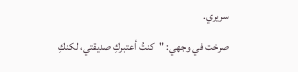سريري.
صرخت في وجهي: "كنتُ أعتبركِ صديقتي، لكنكِ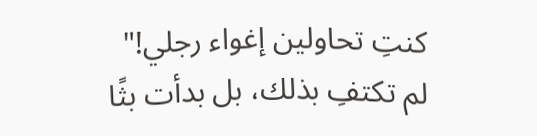كنتِ تحاولين إغواء رجلي!"
لم تكتفِ بذلك، بل بدأت بثًا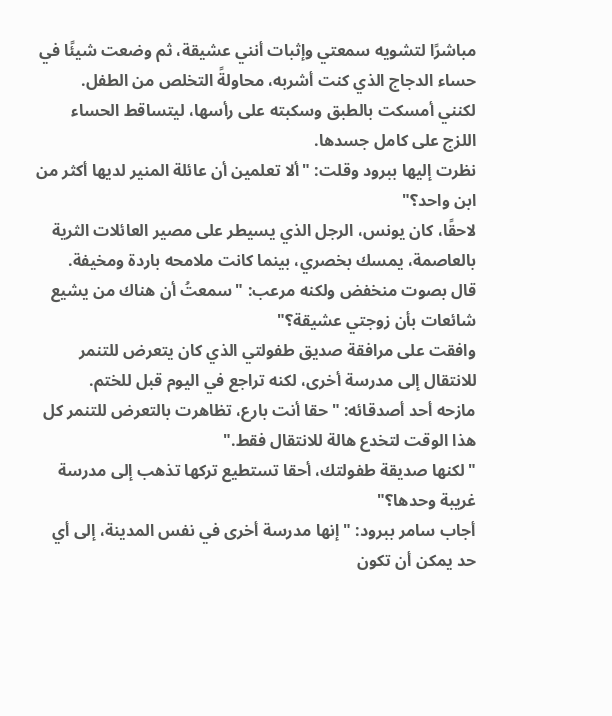مباشرًا لتشويه سمعتي وإثبات أنني عشيقة، ثم وضعت شيئًا في حساء الدجاج الذي كنت أشربه، محاولةً التخلص من الطفل.
لكنني أمسكت بالطبق وسكبته على رأسها، ليتساقط الحساء اللزج على كامل جسدها.
نظرت إليها ببرود وقلت: "ألا تعلمين أن عائلة المنير لديها أكثر من ابن واحد؟"
لاحقًا، كان يونس، الرجل الذي يسيطر على مصير العائلات الثرية بالعاصمة، يمسك بخصري، بينما كانت ملامحه باردة ومخيفة.
قال بصوت منخفض ولكنه مرعب: "سمعتُ أن هناك من يشيع شائعات بأن زوجتي عشيقة؟"
وافقت على مرافقة صديق طفولتي الذي كان يتعرض للتنمر للانتقال إلى مدرسة أخرى، لكنه تراجع في اليوم قبل للختم.
مازحه أحد أصدقائه: "حقا أنت بارع، تظاهرت بالتعرض للتنمر كل هذا الوقت لتخدع هالة للانتقال فقط."
"لكنها صديقة طفولتك، أحقا تستطيع تركها تذهب إلى مدرسة غريبة وحدها؟"
أجاب سامر ببرود: "إنها مدرسة أخرى في نفس المدينة، إلى أي حد يمكن أن تكون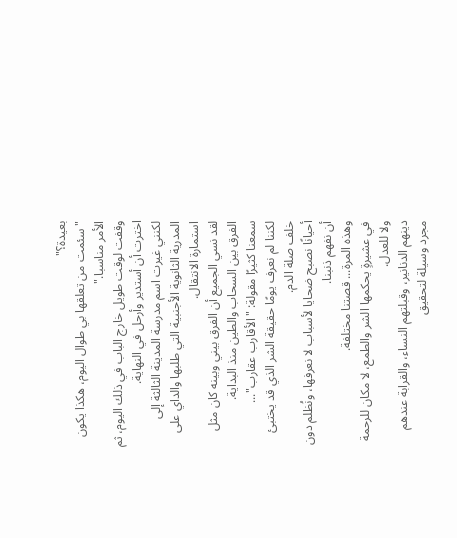بعيدة؟"
"سئمت من تعلقها بي طوال اليوم، هكذا يكون الأمر مناسبا."
وقفت لوقت طويل خارج الباب في ذلك اليوم، ثم اخترت أن أستدير وأرحل في النهاية.
لكنني غيرت اسم مدرسة المدينة الثالثة إلى المدرية الثانوية الأجنبية التي طلبها والداي على استمارة الانتقال.
لقد نسي الجميع أن الفرق بيني وبينه كان مثل الفرق بين السحاب والطين منذ البداية.
سمعنا كثيرًا مقولة: "الأقارب عقارب"...
لكننا لم نعرف يومًا حقيقة الشر الذي قد يختبئ خلف صلة الدم.
أحيانًا نصبح ضحايا لأسباب لا نعرفها، ونُظلم دون أن نفهم ذنبنا.
وهذه المرة... قصتنا مختلفة.
في عشيرةٍ يحكمها الشر والطمع، لا مكان للرحمة ولا للعدل.
دينهم الدنانير، وقبلتهم النساء، والقرابة عندهم مجرد وسيلة لتحقيق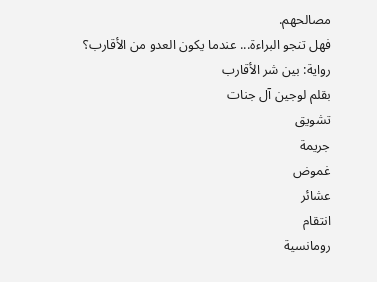مصالحهم.
فهل تنجو البراءة... عندما يكون العدو من الأقارب؟
رواية: بين شر الأقارب
بقلم لوجين آل جنات
تشويق
جريمة
غموض
عشائر
انتقام
رومانسية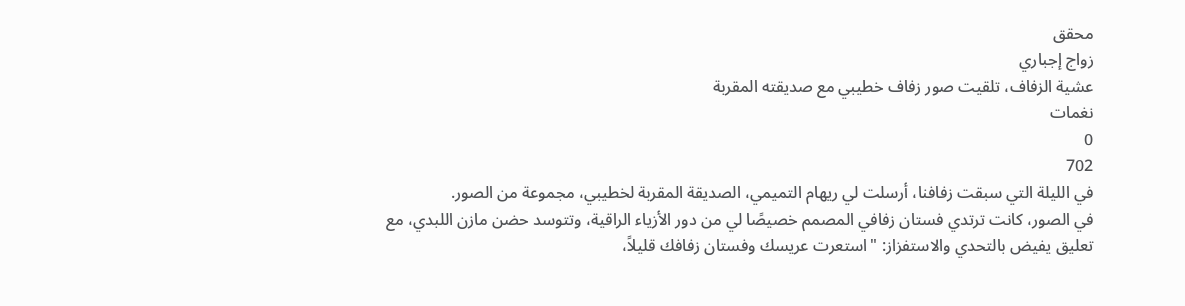محقق
زواج إجباري
عشية الزفاف، تلقيت صور زفاف خطيبي مع صديقته المقربة
نغمات
0
702
في الليلة التي سبقت زفافنا، أرسلت لي ريهام التميمي، الصديقة المقربة لخطيبي، مجموعة من الصور.
في الصور، كانت ترتدي فستان زفافي المصمم خصيصًا لي من دور الأزياء الراقية، وتتوسد حضن مازن اللبدي، مع تعليق يفيض بالتحدي والاستفزاز: "استعرت عريسك وفستان زفافك قليلاً،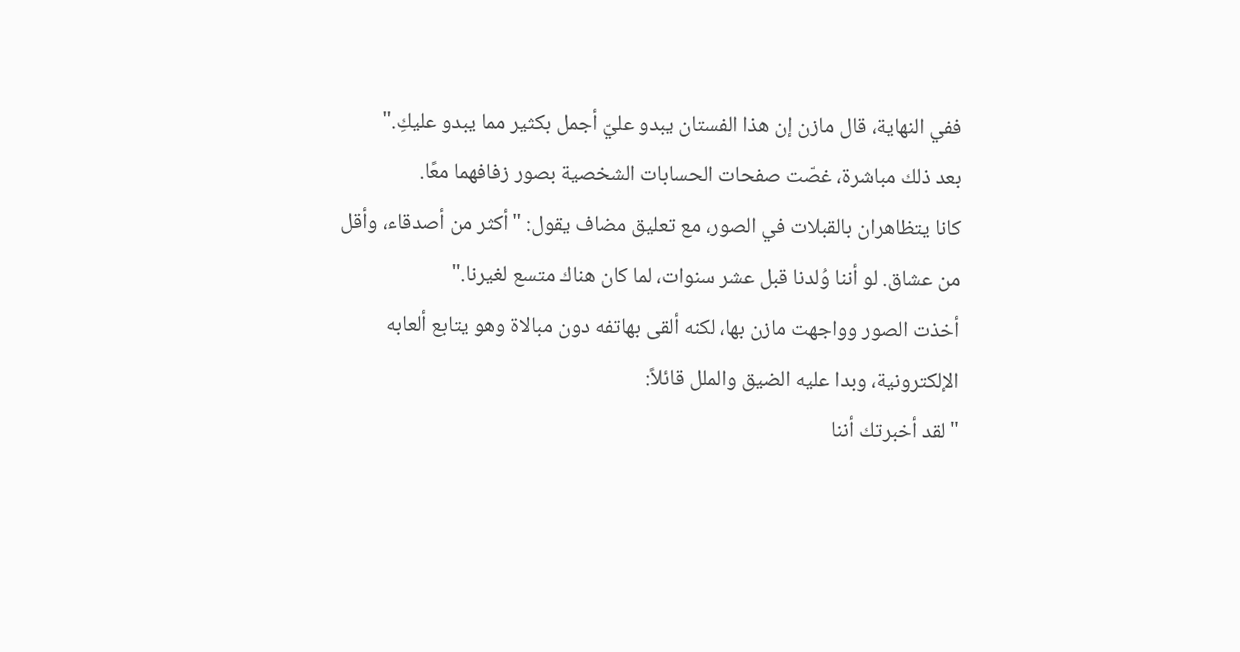ففي النهاية، قال مازن إن هذا الفستان يبدو عليّ أجمل بكثير مما يبدو عليكِ."
بعد ذلك مباشرة، غصّت صفحات الحسابات الشخصية بصور زفافهما معًا.
كانا يتظاهران بالقبلات في الصور، مع تعليق مضاف يقول: "أكثر من أصدقاء، وأقل من عشاق. لو أننا وُلدنا قبل عشر سنوات، لما كان هناك متسع لغيرنا."
أخذت الصور وواجهت مازن بها، لكنه ألقى بهاتفه دون مبالاة وهو يتابع ألعابه الإلكترونية، وبدا عليه الضيق والملل قائلاً:
"لقد أخبرتك أننا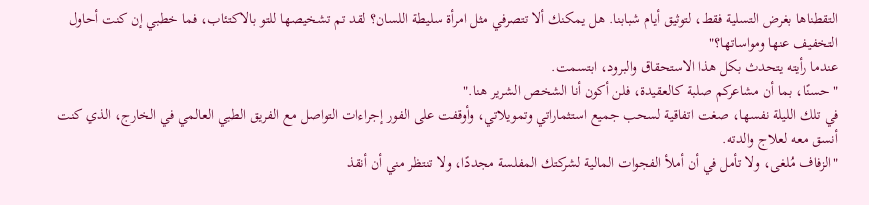التقطناها بغرض التسلية فقط، لتوثيق أيام شبابنا. هل يمكنك ألا تتصرفي مثل امرأة سليطة اللسان؟ لقد تم تشخيصها للتو بالاكتئاب، فما خطبي إن كنت أحاول التخفيف عنها ومواساتها؟"
عندما رأيته يتحدث بكل هذا الاستحقاق والبرود، ابتسمت.
"حسنًا، بما أن مشاعركم صلبة كالعقيدة، فلن أكون أنا الشخص الشرير هنا."
في تلك الليلة نفسها، صغت اتفاقية لسحب جميع استثماراتي وتمويلاتي، وأوقفت على الفور إجراءات التواصل مع الفريق الطبي العالمي في الخارج، الذي كنت أنسق معه لعلاج والدته.
"الزفاف مُلغى، ولا تأمل في أن أملأ الفجوات المالية لشركتك المفلسة مجددًا، ولا تنتظر مني أن أنقذ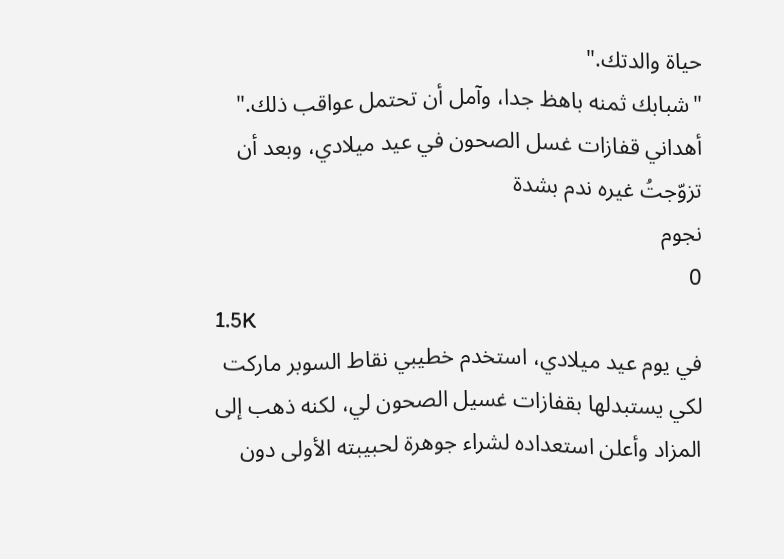حياة والدتك."
"شبابك ثمنه باهظ جدا، وآمل أن تحتمل عواقب ذلك."
أهداني قفازات غسل الصحون في عيد ميلادي، وبعد أن تزوّجتُ غيره ندم بشدة
نجوم
0
1.5K
في يوم عيد ميلادي، استخدم خطيبي نقاط السوبر ماركت لكي يستبدلها بقفازات غسيل الصحون لي، لكنه ذهب إلى المزاد وأعلن استعداده لشراء جوهرة لحبيبته الأولى دون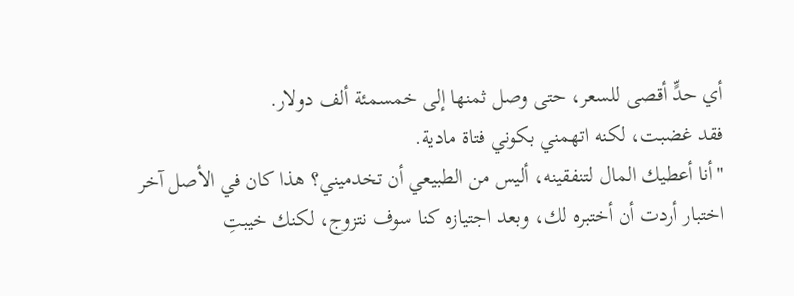أي حدٍّ أقصى للسعر، حتى وصل ثمنها إلى خمسمئة ألف دولار.
فقد غضبت، لكنه اتهمني بكوني فتاة مادية.
"أنا أعطيك المال لتنفقينه، أليس من الطبيعي أن تخدميني؟ هذا كان في الأصل آخر اختبار أردت أن أختبره لك، وبعد اجتيازه كنا سوف نتزوج، لكنك خيبتِ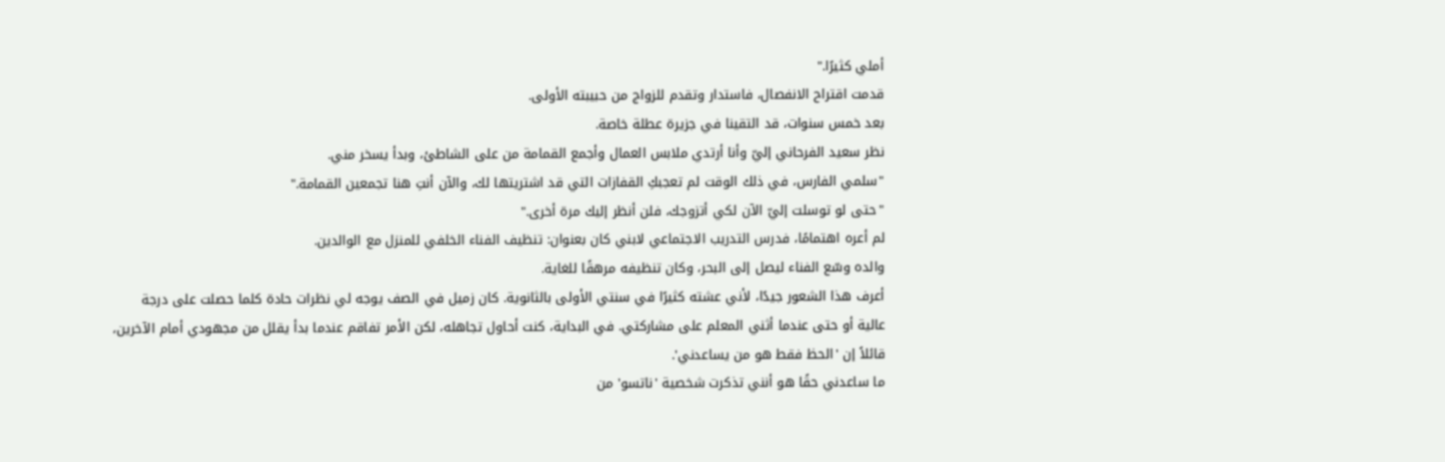أملي كثيرًا."
قدمت اقتراح الانفصال، فاستدار وتقدم للزواج من حبيبته الأولى.
بعد خمس سنوات، قد التقينا في جزيرة عطلة خاصة.
نظر سعيد الفرحاني إليّ وأنا أرتدي ملابس العمال وأجمع القمامة من على الشاطئ، وبدأ يسخر مني.
"سلمي الفارس، في ذلك الوقت لم تعجبكِ القفازات التي قد اشتريتها لك، والآن أنتِ هنا تجمعين القمامة."
"حتى لو توسلت إليّ الآن لكي أتزوجك، فلن أنظر إليك مرة أخرى."
لم أعره اهتمامًا، فدرس التدريب الاجتماعي لابني كان بعنوان: تنظيف الفناء الخلفي للمنزل مع الوالدين.
والده وسّع الفناء ليصل إلى البحر، وكان تنظيفه مرهقًا للغاية.
أعرف هذا الشعور جيدًا، لأني عشته كثيرًا في سنتي الأولى بالثانوية. كان زميل في الصف يوجه لي نظرات حادة كلما حصلت على درجة عالية أو حتى عندما أثني المعلم على مشاركتي. في البداية، كنت أحاول تجاهله، لكن الأمر تفاقم عندما بدأ يقلل من مجهودي أمام الآخرين، قائلاً إن 'الحظ فقط هو من يساعدني'.
ما ساعدني حقًا هو أنني تذكرت شخصية 'ناتسو' من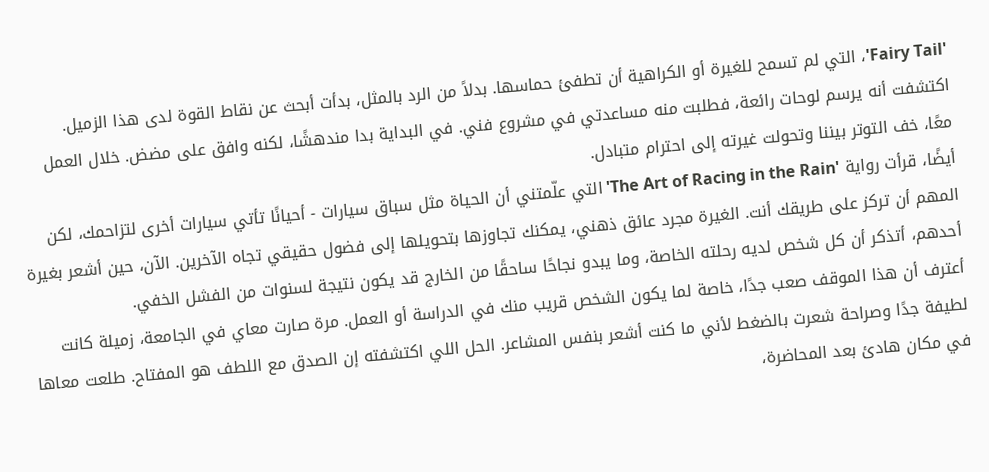'Fairy Tail'، التي لم تسمح للغيرة أو الكراهية أن تطفئ حماسها. بدلاً من الرد بالمثل، بدأت أبحث عن نقاط القوة لدى هذا الزميل. اكتشفت أنه يرسم لوحات رائعة، فطلبت منه مساعدتي في مشروع فني. في البداية بدا مندهشًا، لكنه وافق على مضض. خلال العمل معًا، خف التوتر بيننا وتحولت غيرته إلى احترام متبادل.
أيضًا، قرأت رواية 'The Art of Racing in the Rain' التي علّمتني أن الحياة مثل سباق سيارات - أحيانًا تأتي سيارات أخرى لتزاحمك، لكن المهم أن تركز على طريقك أنت. الغيرة مجرد عائق ذهني، يمكنك تجاوزها بتحويلها إلى فضول حقيقي تجاه الآخرين. الآن، حين أشعر بغيرة أحدهم، أتذكر أن كل شخص لديه رحلته الخاصة، وما يبدو نجاحًا ساحقًا من الخارج قد يكون نتيجة لسنوات من الفشل الخفي.
أعترف أن هذا الموقف صعب جدًا، خاصة لما يكون الشخص قريب منك في الدراسة أو العمل. مرة صارت معاي في الجامعة، زميلة كانت لطيفة جدًا وصراحة شعرت بالضغط لأني ما كنت أشعر بنفس المشاعر. الحل اللي اكتشفته إن الصدق مع اللطف هو المفتاح. طلعت معاها في مكان هادئ بعد المحاضرة،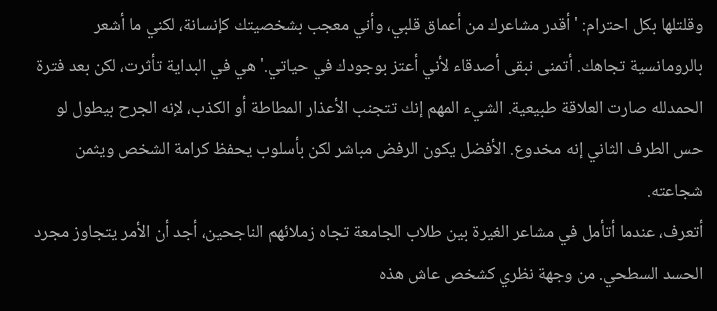وقلتلها بكل احترام: 'أقدر مشاعرك من أعماق قلبي، وأني معجب بشخصيتك كإنسانة، لكني ما أشعر بالرومانسية تجاهك. أتمنى نبقى أصدقاء لأني أعتز بوجودك في حياتي.' هي في البداية تأثرت، لكن بعد فترة الحمدلله صارت العلاقة طبيعية. الشيء المهم إنك تتجنب الأعذار المطاطة أو الكذب، لإنه الجرح بيطول لو حس الطرف الثاني إنه مخدوع. الأفضل يكون الرفض مباشر لكن بأسلوب يحفظ كرامة الشخص ويثمن شجاعته.
أتعرف، عندما أتأمل في مشاعر الغيرة بين طلاب الجامعة تجاه زملائهم الناجحين، أجد أن الأمر يتجاوز مجرد الحسد السطحي. من وجهة نظري كشخص عاش هذه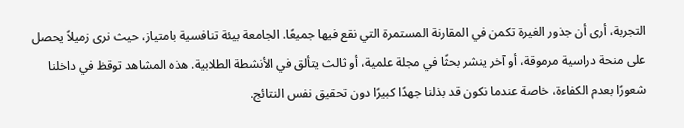التجربة، أرى أن جذور الغيرة تكمن في المقارنة المستمرة التي نقع فيها جميعًا. الجامعة بيئة تنافسية بامتياز، حيث نرى زميلاً يحصل على منحة دراسية مرموقة، أو آخر ينشر بحثًا في مجلة علمية، أو ثالث يتألق في الأنشطة الطلابية. هذه المشاهد توقظ في داخلنا شعورًا بعدم الكفاءة، خاصة عندما نكون قد بذلنا جهدًا كبيرًا دون تحقيق نفس النتائج.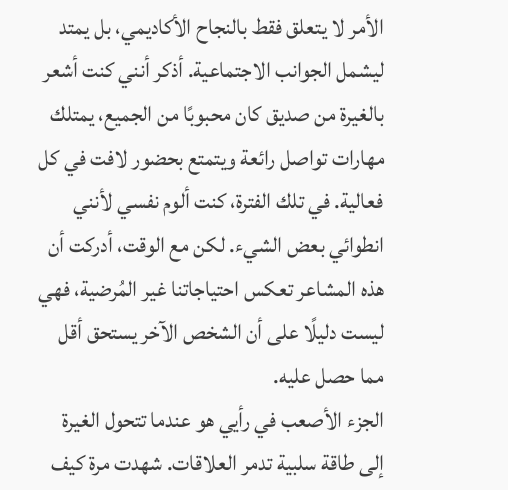الأمر لا يتعلق فقط بالنجاح الأكاديمي، بل يمتد ليشمل الجوانب الاجتماعية. أذكر أنني كنت أشعر بالغيرة من صديق كان محبوبًا من الجميع، يمتلك مهارات تواصل رائعة ويتمتع بحضور لافت في كل فعالية. في تلك الفترة، كنت ألوم نفسي لأنني انطوائي بعض الشيء. لكن مع الوقت، أدركت أن هذه المشاعر تعكس احتياجاتنا غير المُرضية، فهي ليست دليلًا على أن الشخص الآخر يستحق أقل مما حصل عليه.
الجزء الأصعب في رأيي هو عندما تتحول الغيرة إلى طاقة سلبية تدمر العلاقات. شهدت مرة كيف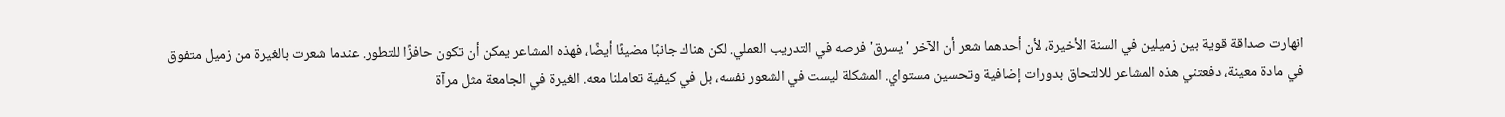انهارت صداقة قوية بين زميلين في السنة الأخيرة، لأن أحدهما شعر أن الآخر 'يسرق' فرصه في التدريب العملي. لكن هناك جانبًا مضيئًا أيضًا، فهذه المشاعر يمكن أن تكون حافزًا للتطور. عندما شعرت بالغيرة من زميل متفوق في مادة معينة، دفعتني هذه المشاعر للالتحاق بدورات إضافية وتحسين مستواي. المشكلة ليست في الشعور نفسه، بل في كيفية تعاملنا معه. الغيرة في الجامعة مثل مرآة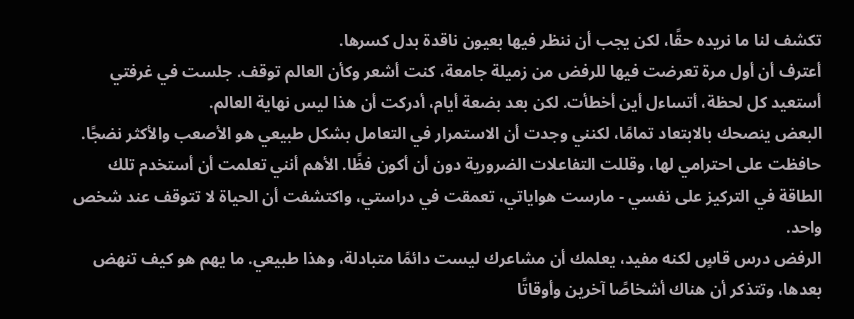تكشف لنا ما نريده حقًا، لكن يجب أن ننظر فيها بعيون ناقدة بدل كسرها.
أعترف أن أول مرة تعرضت فيها للرفض من زميلة جامعة، كنت أشعر وكأن العالم توقف. جلست في غرفتي أستعيد كل لحظة، أتساءل أين أخطأت. لكن بعد بضعة أيام، أدركت أن هذا ليس نهاية العالم.
البعض ينصحك بالابتعاد تمامًا، لكنني وجدت أن الاستمرار في التعامل بشكل طبيعي هو الأصعب والأكثر نضجًا. حافظت على احترامي لها، وقللت التفاعلات الضرورية دون أن أكون فظًا. الأهم أنني تعلمت أن أستخدم تلك الطاقة في التركيز على نفسي - مارست هواياتي، تعمقت في دراستي، واكتشفت أن الحياة لا تتوقف عند شخص واحد.
الرفض درس قاسٍ لكنه مفيد، يعلمك أن مشاعرك ليست دائمًا متبادلة، وهذا طبيعي. ما يهم هو كيف تنهض بعدها، وتتذكر أن هناك أشخاصًا آخرين وأوقاتًا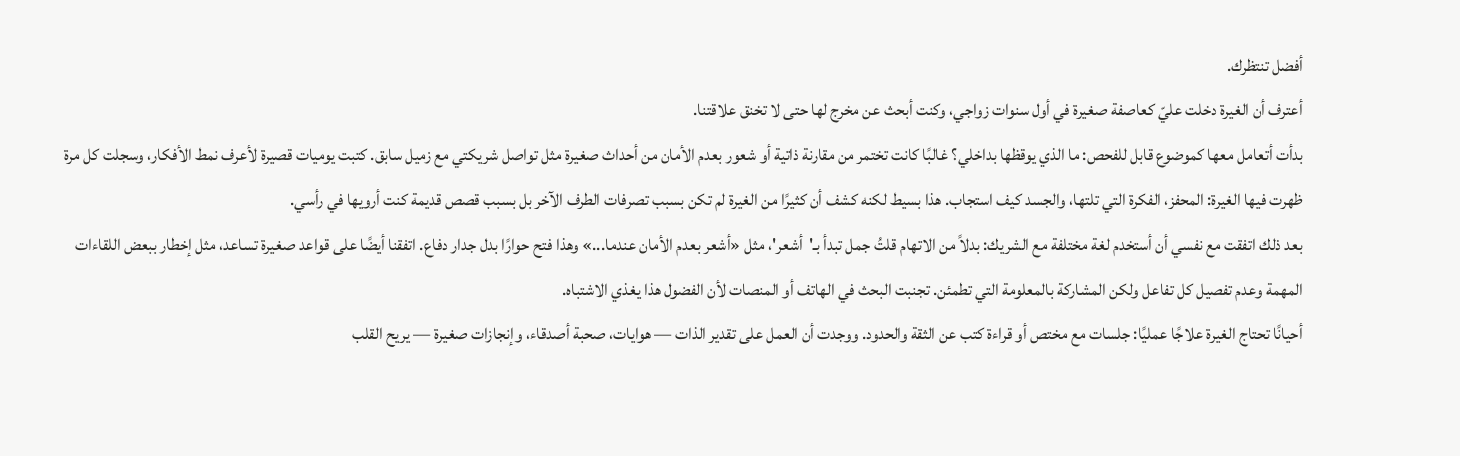أفضل تنتظرك.
أعترف أن الغيرة دخلت عليّ كعاصفة صغيرة في أول سنوات زواجي، وكنت أبحث عن مخرج لها حتى لا تخنق علاقتنا.
بدأت أتعامل معها كموضوع قابل للفحص: ما الذي يوقظها بداخلي؟ غالبًا كانت تختمر من مقارنة ذاتية أو شعور بعدم الأمان من أحداث صغيرة مثل تواصل شريكتي مع زميل سابق. كتبت يوميات قصيرة لأعرف نمط الأفكار، وسجلت كل مرة ظهرت فيها الغيرة: المحفز، الفكرة التي تلتها، والجسد كيف استجاب. هذا بسيط لكنه كشف أن كثيرًا من الغيرة لم تكن بسبب تصرفات الطرف الآخر بل بسبب قصص قديمة كنت أرويها في رأسي.
بعد ذلك اتفقت مع نفسي أن أستخدم لغة مختلفة مع الشريك: بدلاً من الاتهام قلتُ جمل تبدأ بـ'أشعر'، مثل «أشعر بعدم الأمان عندما...» وهذا فتح حوارًا بدل جدار دفاع. اتفقنا أيضًا على قواعد صغيرة تساعد، مثل إخطار ببعض اللقاءات المهمة وعدم تفصيل كل تفاعل ولكن المشاركة بالمعلومة التي تطمئن. تجنبت البحث في الهاتف أو المنصات لأن الفضول هذا يغذي الاشتباه.
أحيانًا تحتاج الغيرة علاجًا عمليًا: جلسات مع مختص أو قراءة كتب عن الثقة والحدود. ووجدت أن العمل على تقدير الذات — هوايات، صحبة أصدقاء، وإنجازات صغيرة — يريح القلب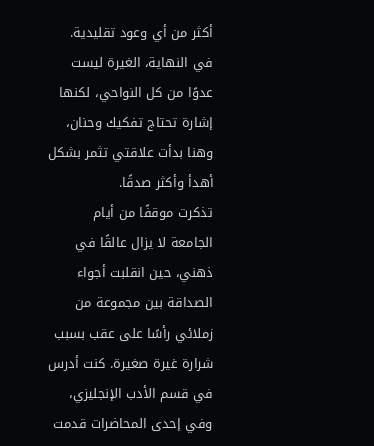أكثر من أي وعود تقليدية. في النهاية، الغيرة ليست عدوًا من كل النواحي، لكنها إشارة تحتاج تفكيك وحنان، وهنا بدأت علاقتي تثمر بشكل أهدأ وأكثر صدقًا.
تذكرت موقفًا من أيام الجامعة لا يزال عالقًا في ذهني، حين انقلبت أجواء الصداقة بين مجموعة من زملائي رأسًا على عقب بسبب شرارة غيرة صغيرة. كنت أدرس في قسم الأدب الإنجليزي، وفي إحدى المحاضرات قدمت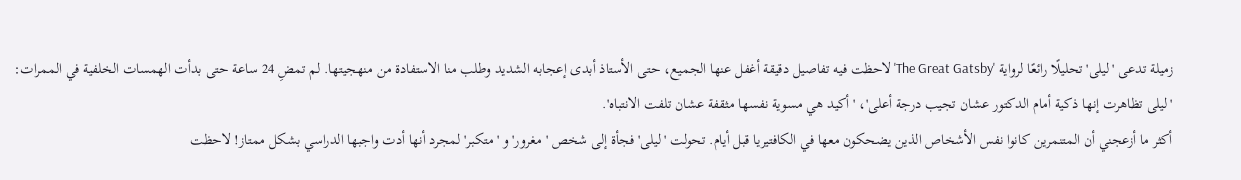زميلة تدعى 'ليلى' تحليلًا رائعًا لرواية 'The Great Gatsby' لاحظت فيه تفاصيل دقيقة أغفل عنها الجميع، حتى الأستاذ أبدى إعجابه الشديد وطلب منا الاستفادة من منهجيتها. لم تمضِ 24 ساعة حتى بدأت الهمسات الخلفية في الممرات: 'ليلى تظاهرت إنها ذكية أمام الدكتور عشان تجيب درجة أعلى'، 'أكيد هي مسوية نفسها مثقفة عشان تلفت الانتباه'.
أكثر ما أزعجني أن المتنمرين كانوا نفس الأشخاص الذين يضحكون معها في الكافتيريا قبل أيام. تحولت 'ليلى' فجأة إلى شخص 'مغرور' و 'متكبر' لمجرد أنها أدت واجبها الدراسي بشكل ممتاز! لاحظت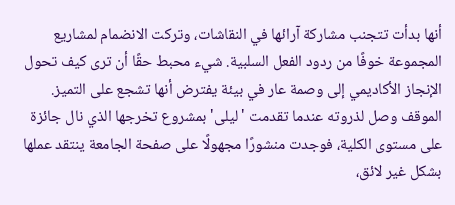أنها بدأت تتجنب مشاركة آرائها في النقاشات، وتركت الانضمام لمشاريع المجموعة خوفًا من ردود الفعل السلبية. شيء محبط حقًا أن ترى كيف تحول الإنجاز الأكاديمي إلى وصمة عار في بيئة يفترض أنها تشجع على التميز.
الموقف وصل لذروته عندما تقدمت 'ليلى' بمشروع تخرجها الذي نال جائزة على مستوى الكلية، فوجدت منشورًا مجهولًا على صفحة الجامعة ينتقد عملها بشكل غير لائق،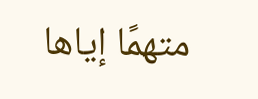متهمًا إياها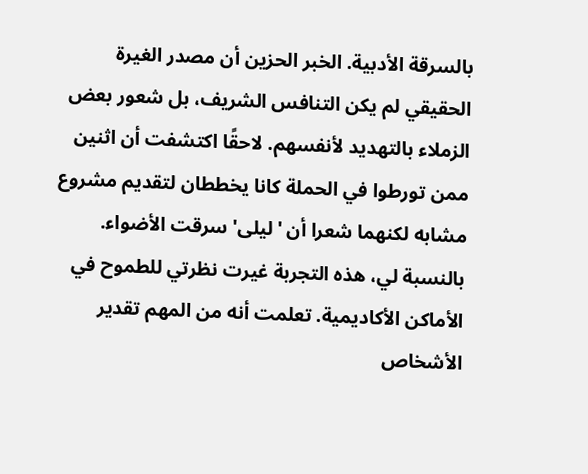بالسرقة الأدبية. الخبر الحزين أن مصدر الغيرة الحقيقي لم يكن التنافس الشريف، بل شعور بعض الزملاء بالتهديد لأنفسهم. لاحقًا اكتشفت أن اثنين ممن تورطوا في الحملة كانا يخططان لتقديم مشروع مشابه لكنهما شعرا أن 'ليلى' سرقت الأضواء.
بالنسبة لي، هذه التجربة غيرت نظرتي للطموح في الأماكن الأكاديمية. تعلمت أنه من المهم تقدير الأشخاص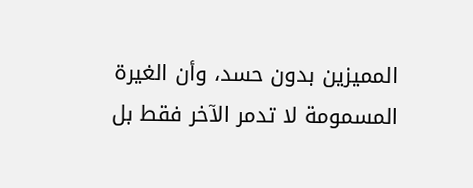المميزين بدون حسد، وأن الغيرة المسمومة لا تدمر الآخر فقط بل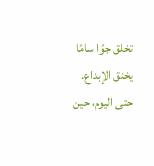تخلق جوًا سامًا يخنق الإبداع. حتى اليوم، حين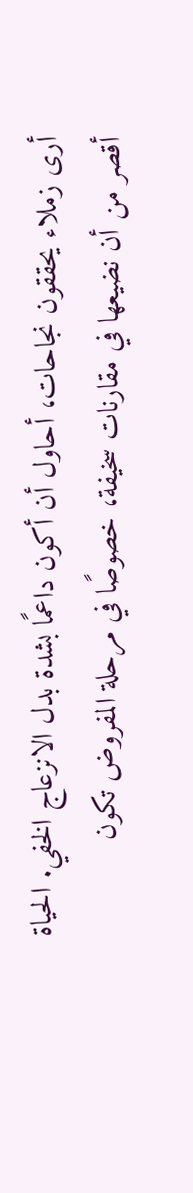أرى زملاء يحققون نجاحات، أحاول أن أكون داعمًا بشدة بدل الانزعاج الخفي. الحياة أقصر من أن نضيعها في مقارنات سخيفة، خصوصًا في مرحلة المفروض تكون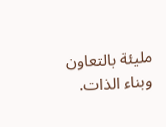مليئة بالتعاون وبناء الذات.